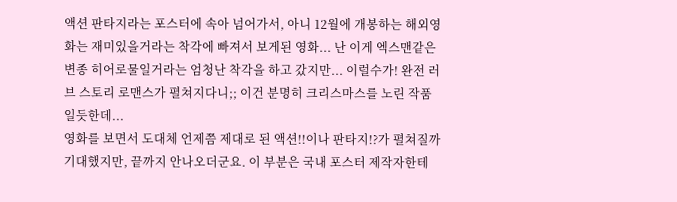액션 판타지라는 포스터에 속아 넘어가서, 아니 12월에 개봉하는 해외영화는 재미있을거라는 착각에 빠져서 보게된 영화... 난 이게 엑스맨같은 변종 히어로물일거라는 엄청난 착각을 하고 갔지만... 이럴수가! 완전 러브 스토리 로맨스가 펼쳐지다니;; 이건 분명히 크리스마스를 노린 작품일듯한데...
영화를 보면서 도대체 언제쯤 제대로 된 액션!!이나 판타지!?가 펼쳐질까 기대했지만, 끝까지 안나오더군요. 이 부분은 국내 포스터 제작자한테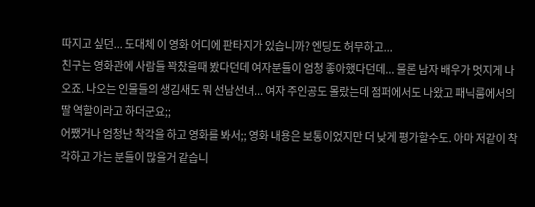따지고 싶던... 도대체 이 영화 어디에 판타지가 있습니까? 엔딩도 허무하고...
친구는 영화관에 사람들 꽉찼을때 봤다던데 여자분들이 엄청 좋아했다던데... 물론 남자 배우가 멋지게 나오죠. 나오는 인물들의 생김새도 뭐 선남선녀... 여자 주인공도 몰랐는데 점퍼에서도 나왔고 패닉룸에서의 딸 역할이라고 하더군요;;
어쨌거나 엄청난 착각을 하고 영화를 봐서;; 영화 내용은 보통이었지만 더 낮게 평가할수도. 아마 저같이 착각하고 가는 분들이 많을거 같습니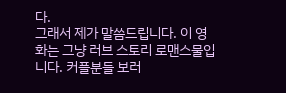다.
그래서 제가 말씀드립니다. 이 영화는 그냥 러브 스토리 로맨스물입니다. 커플분들 보러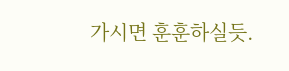가시면 훈훈하실듯.